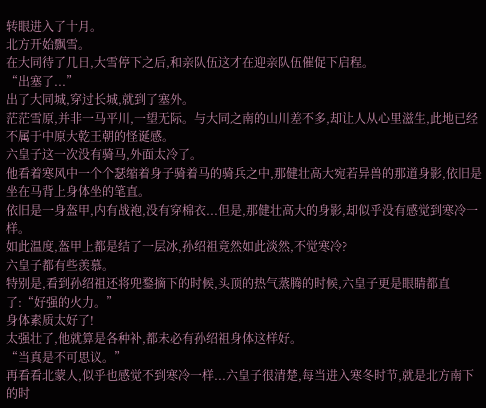转眼进入了十月。
北方开始飘雪。
在大同待了几日,大雪停下之后,和亲队伍这才在迎亲队伍催促下启程。
“出塞了...”
出了大同城,穿过长城,就到了塞外。
茫茫雪原,并非一马平川,一望无际。与大同之南的山川差不多,却让人从心里滋生,此地已经不属于中原大乾王朝的怪诞感。
六皇子这一次没有骑马,外面太冷了。
他看着寒风中一个个瑟缩着身子骑着马的骑兵之中,那健壮高大宛若异兽的那道身影,依旧是坐在马背上身体坐的笔直。
依旧是一身盔甲,内有战袍,没有穿棉衣...但是,那健壮高大的身影,却似乎没有感觉到寒冷一样。
如此温度,盔甲上都是结了一层冰,孙绍祖竟然如此淡然,不觉寒冷?
六皇子都有些羡慕。
特别是,看到孙绍祖还将兜鍪摘下的时候,头顶的热气蒸腾的时候,六皇子更是眼睛都直了:“好强的火力。”
身体素质太好了!
太强壮了,他就算是各种补,都未必有孙绍祖身体这样好。
“当真是不可思议。”
再看看北蒙人,似乎也感觉不到寒冷一样...六皇子很清楚,每当进入寒冬时节,就是北方南下的时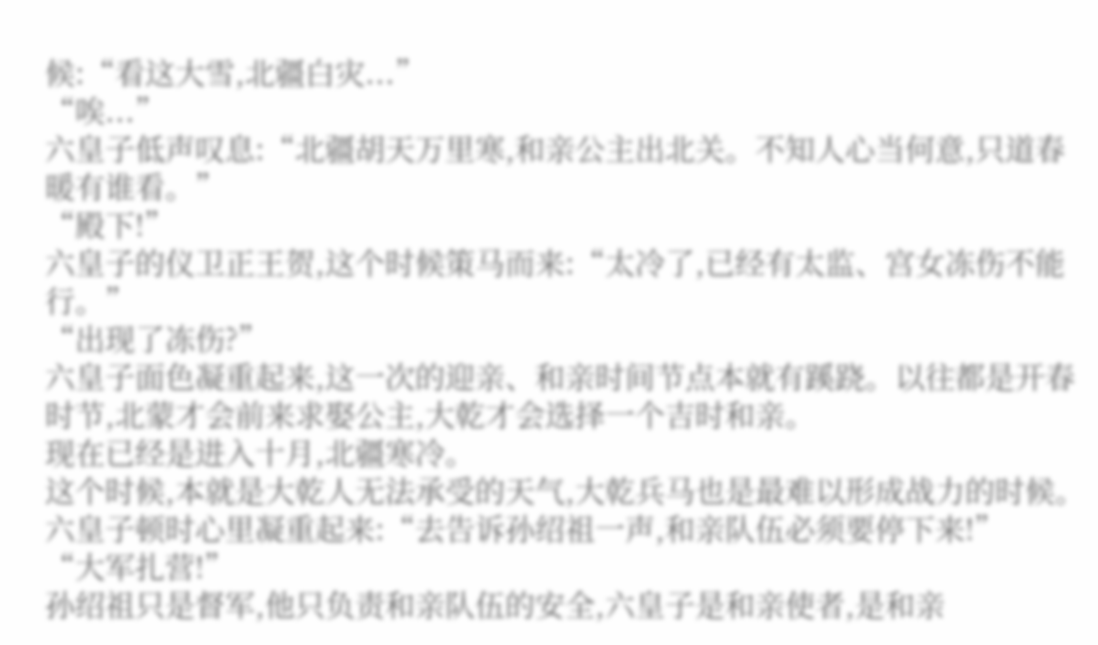候:“看这大雪,北疆白灾...”
“唉...”
六皇子低声叹息:“北疆胡天万里寒,和亲公主出北关。不知人心当何意,只道春暖有谁看。”
“殿下!”
六皇子的仪卫正王贺,这个时候策马而来:“太冷了,已经有太监、宫女冻伤不能行。”
“出现了冻伤?”
六皇子面色凝重起来,这一次的迎亲、和亲时间节点本就有蹊跷。以往都是开春时节,北蒙才会前来求娶公主,大乾才会选择一个吉时和亲。
现在已经是进入十月,北疆寒冷。
这个时候,本就是大乾人无法承受的天气,大乾兵马也是最难以形成战力的时候。六皇子顿时心里凝重起来:“去告诉孙绍祖一声,和亲队伍必须要停下来!”
“大军扎营!”
孙绍祖只是督军,他只负责和亲队伍的安全,六皇子是和亲使者,是和亲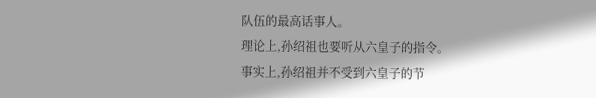队伍的最高话事人。
理论上,孙绍祖也要听从六皇子的指令。
事实上,孙绍祖并不受到六皇子的节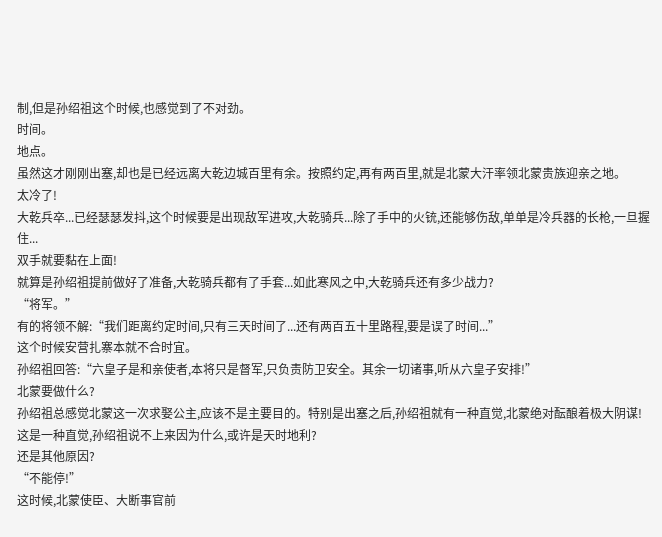制,但是孙绍祖这个时候,也感觉到了不对劲。
时间。
地点。
虽然这才刚刚出塞,却也是已经远离大乾边城百里有余。按照约定,再有两百里,就是北蒙大汗率领北蒙贵族迎亲之地。
太冷了!
大乾兵卒...已经瑟瑟发抖,这个时候要是出现敌军进攻,大乾骑兵...除了手中的火铳,还能够伤敌,单单是冷兵器的长枪,一旦握住...
双手就要黏在上面!
就算是孙绍祖提前做好了准备,大乾骑兵都有了手套...如此寒风之中,大乾骑兵还有多少战力?
“将军。”
有的将领不解:“我们距离约定时间,只有三天时间了...还有两百五十里路程,要是误了时间...”
这个时候安营扎寨本就不合时宜。
孙绍祖回答:“六皇子是和亲使者,本将只是督军,只负责防卫安全。其余一切诸事,听从六皇子安排!”
北蒙要做什么?
孙绍祖总感觉北蒙这一次求娶公主,应该不是主要目的。特别是出塞之后,孙绍祖就有一种直觉,北蒙绝对酝酿着极大阴谋!
这是一种直觉,孙绍祖说不上来因为什么,或许是天时地利?
还是其他原因?
“不能停!”
这时候,北蒙使臣、大断事官前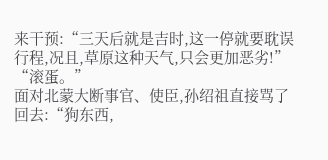来干预:“三天后就是吉时,这一停就要耽误行程,况且,草原这种天气,只会更加恶劣!”
“滚蛋。”
面对北蒙大断事官、使臣,孙绍祖直接骂了回去:“狗东西,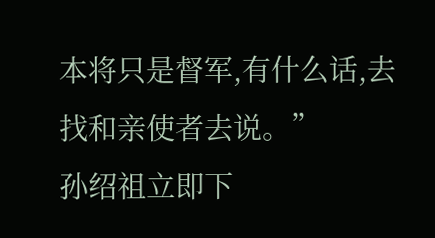本将只是督军,有什么话,去找和亲使者去说。”
孙绍祖立即下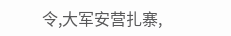令,大军安营扎寨,